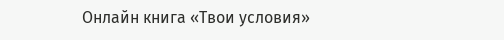Онлайн книга «Твои условия»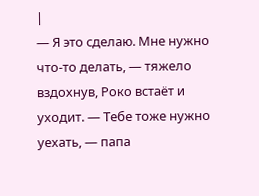|
— Я это сделаю. Мне нужно что-то делать, — тяжело вздохнув, Роко встаёт и уходит. — Тебе тоже нужно уехать, — папа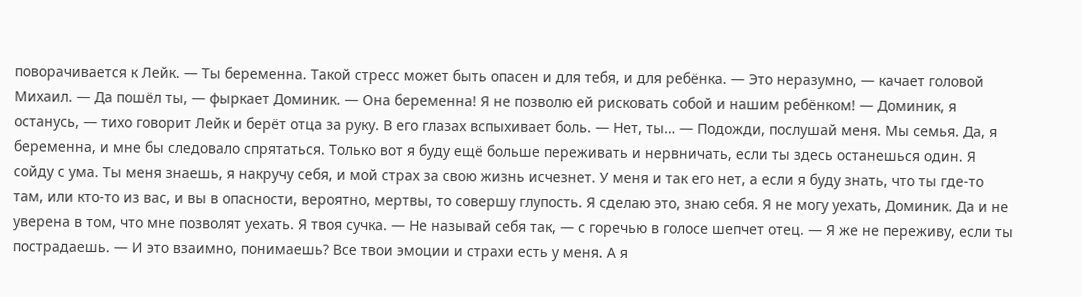поворачивается к Лейк. — Ты беременна. Такой стресс может быть опасен и для тебя, и для ребёнка. — Это неразумно, — качает головой Михаил. — Да пошёл ты, — фыркает Доминик. — Она беременна! Я не позволю ей рисковать собой и нашим ребёнком! — Доминик, я останусь, — тихо говорит Лейк и берёт отца за руку. В его глазах вспыхивает боль. — Нет, ты… — Подожди, послушай меня. Мы семья. Да, я беременна, и мне бы следовало спрятаться. Только вот я буду ещё больше переживать и нервничать, если ты здесь останешься один. Я сойду с ума. Ты меня знаешь, я накручу себя, и мой страх за свою жизнь исчезнет. У меня и так его нет, а если я буду знать, что ты где-то там, или кто-то из вас, и вы в опасности, вероятно, мертвы, то совершу глупость. Я сделаю это, знаю себя. Я не могу уехать, Доминик. Да и не уверена в том, что мне позволят уехать. Я твоя сучка. — Не называй себя так, — с горечью в голосе шепчет отец. — Я же не переживу, если ты пострадаешь. — И это взаимно, понимаешь? Все твои эмоции и страхи есть у меня. А я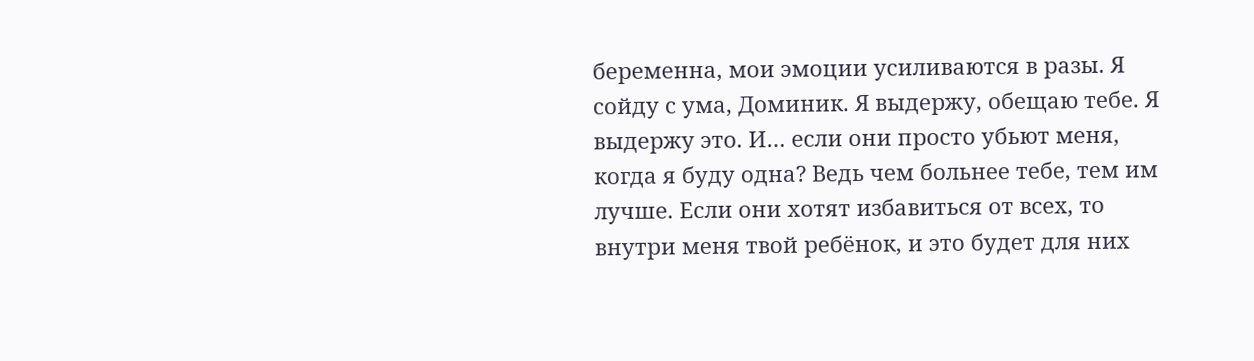беременна, мои эмоции усиливаются в разы. Я сойду с ума, Доминик. Я выдержу, обещаю тебе. Я выдержу это. И… если они просто убьют меня, когда я буду одна? Ведь чем больнее тебе, тем им лучше. Если они хотят избавиться от всех, то внутри меня твой ребёнок, и это будет для них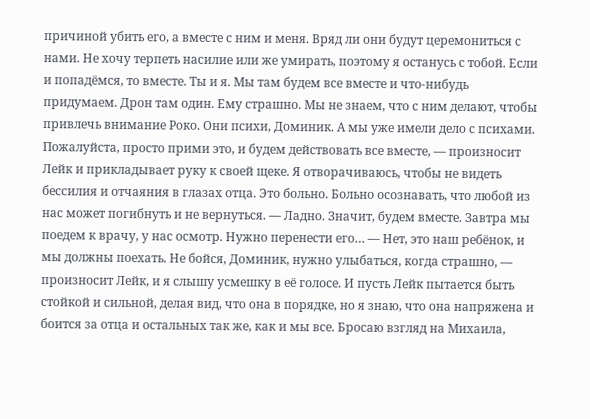причиной убить его, а вместе с ним и меня. Вряд ли они будут церемониться с нами. Не хочу терпеть насилие или же умирать, поэтому я останусь с тобой. Если и попадёмся, то вместе. Ты и я. Мы там будем все вместе и что-нибудь придумаем. Дрон там один. Ему страшно. Мы не знаем, что с ним делают, чтобы привлечь внимание Роко. Они психи, Доминик. А мы уже имели дело с психами. Пожалуйста, просто прими это, и будем действовать все вместе, — произносит Лейк и прикладывает руку к своей щеке. Я отворачиваюсь, чтобы не видеть бессилия и отчаяния в глазах отца. Это больно. Больно осознавать, что любой из нас может погибнуть и не вернуться. — Ладно. Значит, будем вместе. Завтра мы поедем к врачу, у нас осмотр. Нужно перенести его… — Нет, это наш ребёнок, и мы должны поехать. Не бойся, Доминик, нужно улыбаться, когда страшно, — произносит Лейк, и я слышу усмешку в её голосе. И пусть Лейк пытается быть стойкой и сильной, делая вид, что она в порядке, но я знаю, что она напряжена и боится за отца и остальных так же, как и мы все. Бросаю взгляд на Михаила,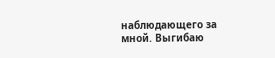наблюдающего за мной. Выгибаю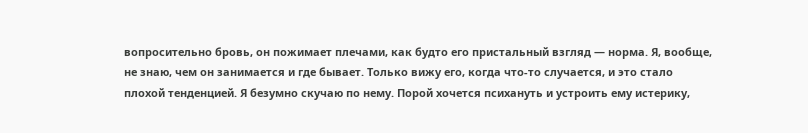вопросительно бровь, он пожимает плечами, как будто его пристальный взгляд — норма. Я, вообще, не знаю, чем он занимается и где бывает. Только вижу его, когда что-то случается, и это стало плохой тенденцией. Я безумно скучаю по нему. Порой хочется психануть и устроить ему истерику,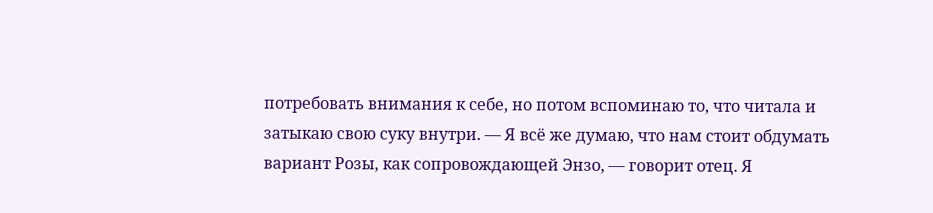потребовать внимания к себе, но потом вспоминаю то, что читала и затыкаю свою суку внутри. — Я всё же думаю, что нам стоит обдумать вариант Розы, как сопровождающей Энзо, — говорит отец. Я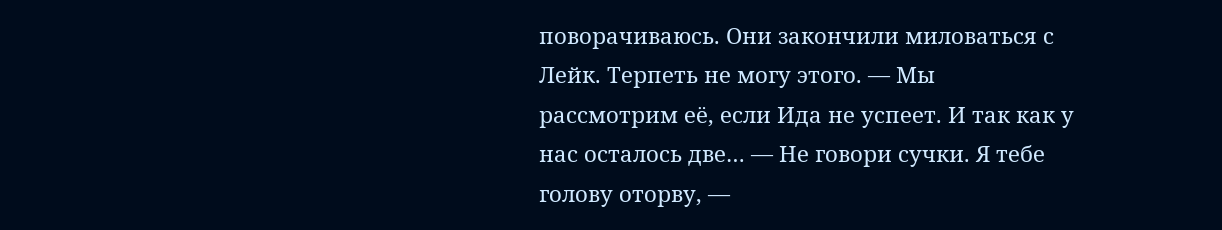поворачиваюсь. Они закончили миловаться с Лейк. Терпеть не могу этого. — Мы рассмотрим её, если Ида не успеет. И так как у нас осталось две… — Не говори сучки. Я тебе голову оторву, —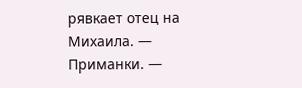рявкает отец на Михаила. — Приманки. —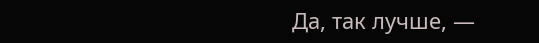Да, так лучше, —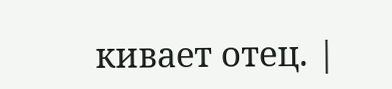кивает отец. |